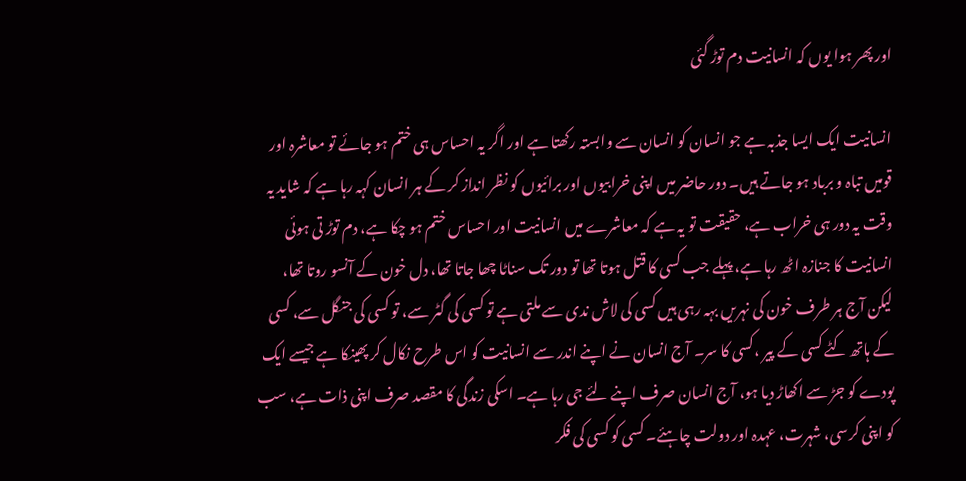اور پھر ہوا یوں کہ انسانیت دم توڑ گئی

انسانیت ایک ایسا جذبہ ہے جو انسان کو انسان سے وابستہ رکھتا ہے اور اگر یہ احساس ہی ختم ہو جائے تو معاشرہ اور قومیں تباہ و برباد ہو جاتے ہیں۔ دور حاضر میں اپنی خرابیوں اور برائیوں کو نظر انداز کر کے ہر انسان کہہ رہا ہے کہ شاید یہ وقت یہ دور ہی خراب ہے، حقیقت تو یہ ہے کہ معاشرے میں انسانیت اور احساس ختم ہو چکا ہے، دم توڑ تی ہوئی انسانیت کا جنازہ اٹھ رہا ہے، پہلے جب کسی کا قتل ہوتا تھا تو دور تک سناٹا چھا جاتا تھا، دل خون کے آنسو روتا تھا، لیکن آج ہر طرف خون کی نہریں بہہ رہی ہیں کسی کی لاش ندی سے ملتی ہے تو کسی کی گٹر سے، تو کسی کی جنگل سے، کسی کے ہاتھ کٹے کسی کے پیر ،کسی کا سر۔ آج انسان نے اپنے اندر سے انسانیت کو اس طرح نکال کر پھینکا ہے جیسے ایک پودے کو جڑ سے اکھاڑ دیا ہو، آج انسان صرف اپنے لئے جی رہا ہے۔ اسکی زندگی کا مقصد صرف اپنی ذات ہے، سب کو اپنی کرسی، شہرت، عہدہ اور دولت چاہئے۔ کسی کو کسی کی فکر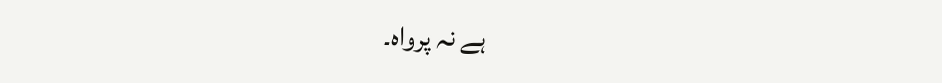ہے نہ پرواہ۔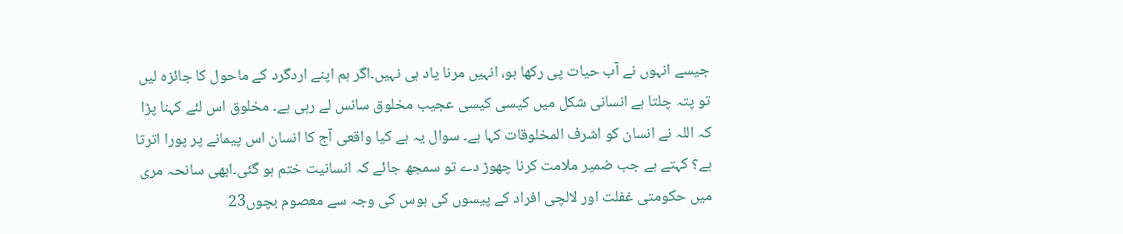جیسے انہوں نے آب حیات پی رکھا ہو، انہیں مرنا یاد ہی نہیں۔اگر ہم اپنے اردگرد کے ماحول کا جائزہ لیں تو پتہ چلتا ہے انسانی شکل میں کیسی کیسی عجیب مخلوق سانس لے رہی ہے۔ مخلوق اس لئے کہنا پڑا کہ اللہ نے انسان کو اشرف المخلوقات کہا ہے۔ سوال یہ ہے کیا واقعی آج کا انسان اس پیمانے پر پورا اترتا ہے؟ کہتے ہے جب ضمیر ملامت کرنا چھوڑ دے تو سمجھ جائے کہ انسانیت ختم ہو گئی۔ابھی سانحہ مری میں حکومتی غفلت اور لالچی افراد کے پیسوں کی ہوس کی وجہ سے معصوم بچوں23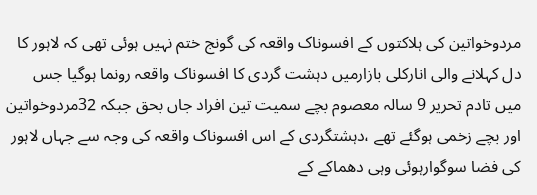مردوخواتین کی ہلاکتوں کے افسوناک واقعہ کی گونج ختم نہیں ہوئی تھی کہ لاہور کا دل کہلانے والی انارکلی بازارمیں دہشت گردی کا افسوناک واقعہ رونما ہوگیا جس میں تادم تحریر 9 سالہ معصوم بچے سمیت تین افراد جاں بحق جبکہ 32مردوخواتین اور بچے زخمی ہوگئے تھے ،دہشتگردی کے اس افسوناک واقعہ کی وجہ سے جہاں لاہور کی فضا سوگوارہوئی وہی دھماکے کے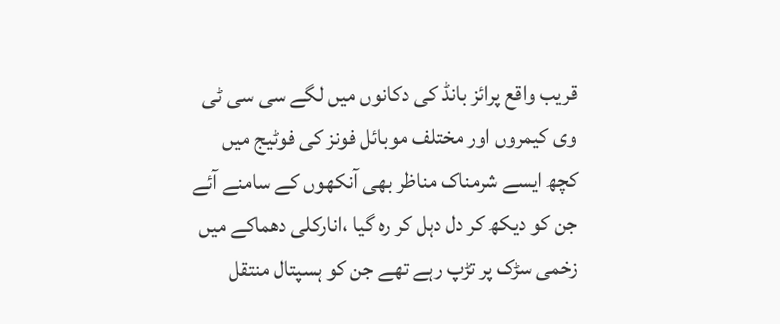قریب واقع پرائز بانڈ کی دکانوں میں لگے سی سی ٹی وی کیمروں اور مختلف موبائل فونز کی فوٹیج میں کچھ ایسے شرمناک مناظر بھی آنکھوں کے سامنے آئے جن کو دیکھ کر دل دہل کر رہ گیا ،انارکلی دھماکے میں زخمی سڑک پر تڑپ رہے تھے جن کو ہسپتال منتقل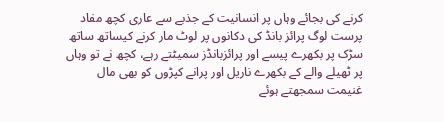کرنے کی بجائے وہاں پر انسانیت کے جذبے سے عاری کچھ مفاد پرست لوگ پرائز بانڈ کی دکانوں پر لوٹ مار کرنے کیساتھ ساتھ سڑک پر بکھرے پیسے اور پرائزبانڈز سمیٹتے رہے، کچھ نے تو وہاں پر ٹھیلے والے کے بکھرے ناریل اور پرانے کپڑوں کو بھی مال غنیمت سمجھتے ہوئے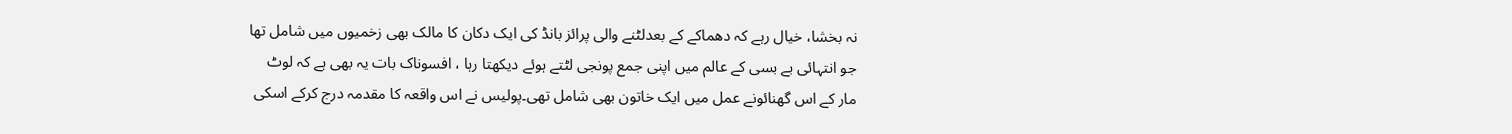نہ بخشا، خیال رہے کہ دھماکے کے بعدلٹنے والی پرائز بانڈ کی ایک دکان کا مالک بھی زخمیوں میں شامل تھا جو انتہائی بے بسی کے عالم میں اپنی جمع پونجی لٹتے ہوئے دیکھتا رہا ، افسوناک بات یہ بھی ہے کہ لوٹ مار کے اس گھنائونے عمل میں ایک خاتون بھی شامل تھی۔پولیس نے اس واقعہ کا مقدمہ درج کرکے اسکی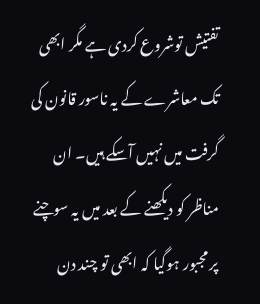تفتیش توشروع کردی ہے مگر ابھی تک معاشرے کے یہ ناسور قانون کی گرفت میں نہیں آسکے ہیں۔ ان مناظر کو دیکھنے کے بعد میں یہ سوچنے پر مجبور ہوگیا کہ ابھی تو چند دن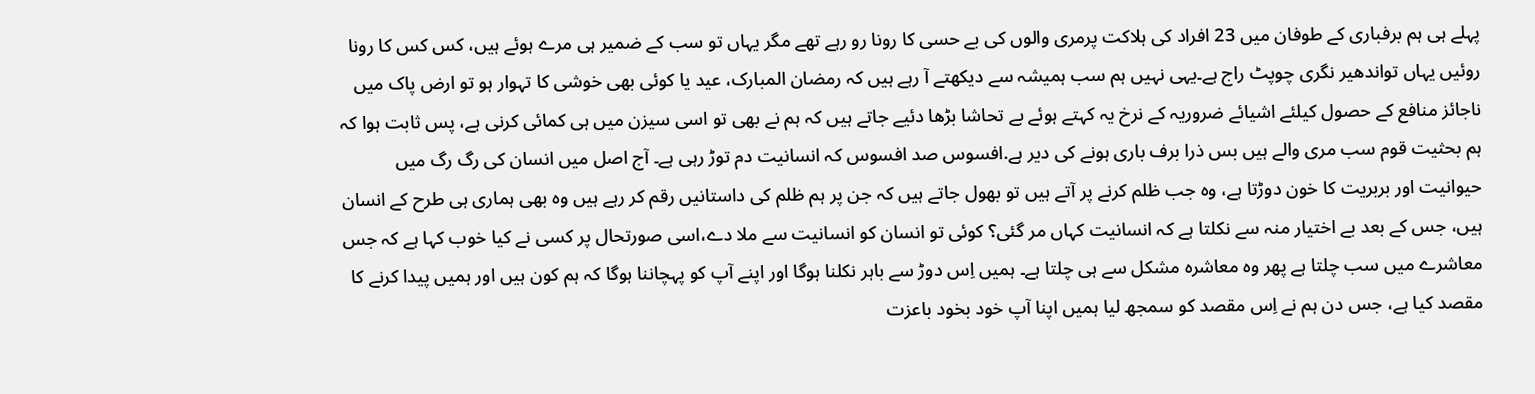پہلے ہی ہم برفباری کے طوفان میں 23 افراد کی ہلاکت پرمری والوں کی بے حسی کا رونا رو رہے تھے مگر یہاں تو سب کے ضمیر ہی مرے ہوئے ہیں، کس کس کا رونا روئیں یہاں تواندھیر نگری چوپٹ راج ہے۔یہی نہیں ہم سب ہمیشہ سے دیکھتے آ رہے ہیں کہ رمضان المبارک، عید یا کوئی بھی خوشی کا تہوار ہو تو ارض پاک میں ناجائز منافع کے حصول کیلئے اشیائے ضروریہ کے نرخ یہ کہتے ہوئے بے تحاشا بڑھا دئیے جاتے ہیں کہ ہم نے بھی تو اسی سیزن میں ہی کمائی کرنی ہے، پس ثابت ہوا کہ ہم بحثیت قوم سب مری والے ہیں بس ذرا برف باری ہونے کی دیر ہے.افسوس صد افسوس کہ انسانیت دم توڑ رہی ہے۔ آج اصل میں انسان کی رگ رگ میں حیوانیت اور بربریت کا خون دوڑتا ہے، وہ جب ظلم کرنے پر آتے ہیں تو بھول جاتے ہیں کہ جن پر ہم ظلم کی داستانیں رقم کر رہے ہیں وہ بھی ہماری ہی طرح کے انسان ہیں، جس کے بعد بے اختیار منہ سے نکلتا ہے کہ انسانیت کہاں مر گئی؟ کوئی تو انسان کو انسانیت سے ملا دے،اسی صورتحال پر کسی نے کیا خوب کہا ہے کہ جس معاشرے میں سب چلتا ہے پھر وہ معاشرہ مشکل سے ہی چلتا ہے۔ ہمیں اِس دوڑ سے باہر نکلنا ہوگا اور اپنے آپ کو پہچاننا ہوگا کہ ہم کون ہیں اور ہمیں پیدا کرنے کا مقصد کیا ہے، جس دن ہم نے اِس مقصد کو سمجھ لیا ہمیں اپنا آپ خود بخود باعزت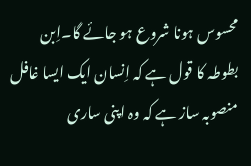محسوس ہونا شروع ہو جائے گا۔اِبن بطوطہ کا قول ہے کہ اِنسان ایک ایسا غافل منصوبہ ساز ہے کہ وہ اپنی ساری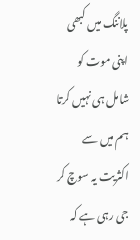پلاننگ میں کبھی اپنی موت کو شامل ہی نہیں کرتا ہم میں سے اکثریت یہ سوچ کر جی رہی ہے کہ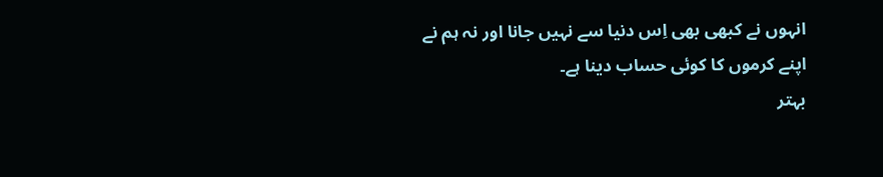انہوں نے کبھی بھی اِس دنیا سے نہیں جانا اور نہ ہم نے اپنے کرموں کا کوئی حساب دینا ہے۔
بہتر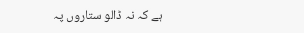ہے کہ نہ ڈالو ستاروں پہ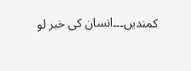کمندیں۔۔۔انسان کی خبر لو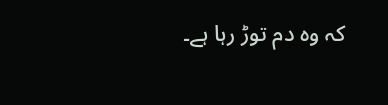کہ وہ دم توڑ رہا ہے۔